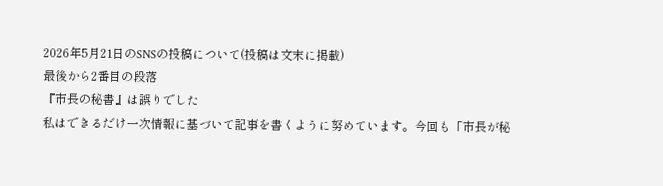2026年5月21日のSNSの投稿について(投稿は文末に掲載)
最後から2番目の段落
『市長の秘書』は誤りでした
私はできるだけ一次情報に基づいて記事を書くように努めています。今回も「市長が秘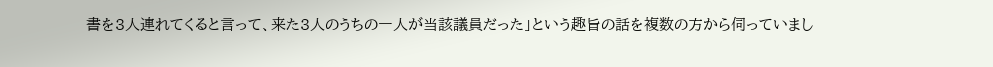書を3人連れてくると言って、来た3人のうちの一人が当該議員だった」という趣旨の話を複数の方から伺っていまし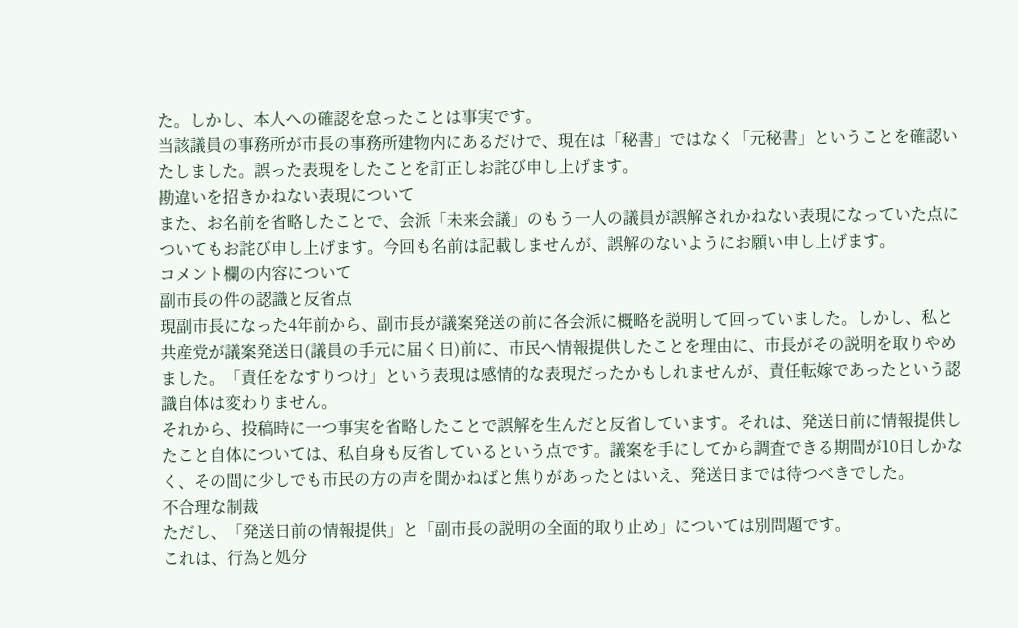た。しかし、本人への確認を怠ったことは事実です。
当該議員の事務所が市長の事務所建物内にあるだけで、現在は「秘書」ではなく「元秘書」ということを確認いたしました。誤った表現をしたことを訂正しお詫び申し上げます。
勘違いを招きかねない表現について
また、お名前を省略したことで、会派「未来会議」のもう一人の議員が誤解されかねない表現になっていた点についてもお詫び申し上げます。今回も名前は記載しませんが、誤解のないようにお願い申し上げます。
コメント欄の内容について
副市長の件の認識と反省点
現副市長になった4年前から、副市長が議案発送の前に各会派に概略を説明して回っていました。しかし、私と共産党が議案発送日(議員の手元に届く日)前に、市民へ情報提供したことを理由に、市長がその説明を取りやめました。「責任をなすりつけ」という表現は感情的な表現だったかもしれませんが、責任転嫁であったという認識自体は変わりません。
それから、投稿時に一つ事実を省略したことで誤解を生んだと反省しています。それは、発送日前に情報提供したこと自体については、私自身も反省しているという点です。議案を手にしてから調査できる期間が10日しかなく、その間に少しでも市民の方の声を聞かねばと焦りがあったとはいえ、発送日までは待つべきでした。
不合理な制裁
ただし、「発送日前の情報提供」と「副市長の説明の全面的取り止め」については別問題です。
これは、行為と処分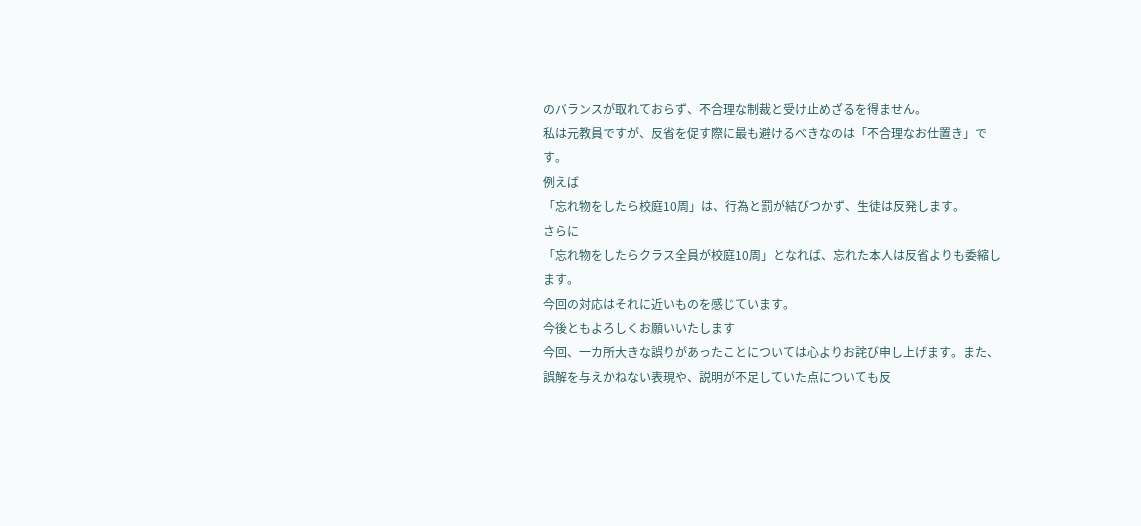のバランスが取れておらず、不合理な制裁と受け止めざるを得ません。
私は元教員ですが、反省を促す際に最も避けるべきなのは「不合理なお仕置き」です。
例えば
「忘れ物をしたら校庭10周」は、行為と罰が結びつかず、生徒は反発します。
さらに
「忘れ物をしたらクラス全員が校庭10周」となれば、忘れた本人は反省よりも委縮します。
今回の対応はそれに近いものを感じています。
今後ともよろしくお願いいたします
今回、一カ所大きな誤りがあったことについては心よりお詫び申し上げます。また、誤解を与えかねない表現や、説明が不足していた点についても反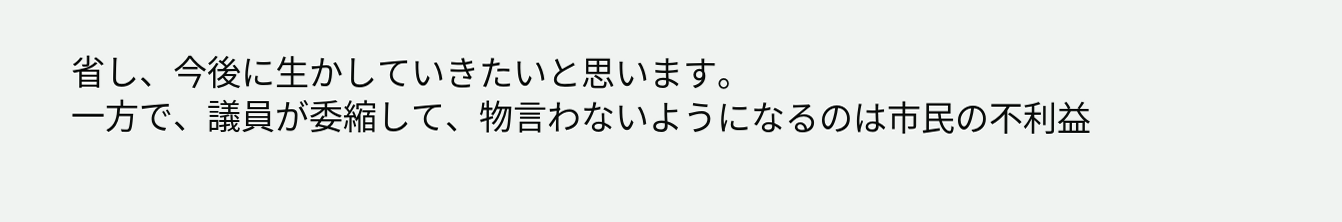省し、今後に生かしていきたいと思います。
一方で、議員が委縮して、物言わないようになるのは市民の不利益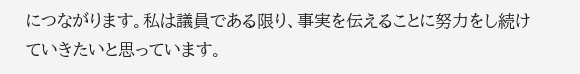につながります。私は議員である限り、事実を伝えることに努力をし続けていきたいと思っています。